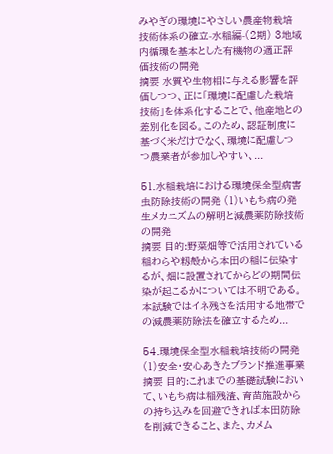みやぎの環境にやさしい農産物栽培技術体系の確立-水稲編-(2期) 3地域内循環を基本とした有機物の適正評価技術の開発
摘要 水質や生物相に与える影響を評価しつつ、正に「環境に配慮した栽培技術」を体系化することで、他産地との差別化を図る。このため、認証制度に基づく米だけでなく、環境に配慮しつつ農業者が参加しやすい、...

51.水稲栽培における環境保全型病害虫防除技術の開発 (1)いもち病の発生メカニズムの解明と減農薬防除技術の開発
摘要 目的:野菜畑等で活用されている稲わらや籾殻から本田の稲に伝染するが、畑に設置されてからどの期間伝染が起こるかについては不明である。本試験ではイネ残さを活用する地帯での減農薬防除法を確立するため...

54.環境保全型水稲栽培技術の開発 (1)安全・安心あきたブランド推進事業
摘要 目的:これまでの基礎試験において、いもち病は稲残渣、育苗施設からの持ち込みを回避できれば本田防除を削減できること、また、カメム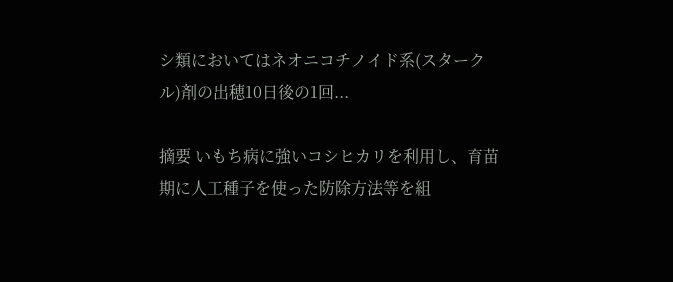シ類においてはネオニコチノイド系(スタークル)剤の出穂10日後の1回...

摘要 いもち病に強いコシヒカリを利用し、育苗期に人工種子を使った防除方法等を組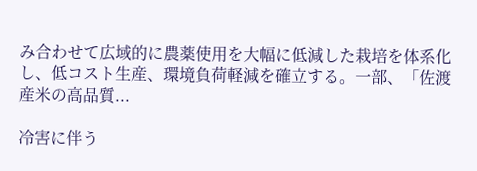み合わせて広域的に農薬使用を大幅に低減した栽培を体系化し、低コスト生産、環境負荷軽減を確立する。一部、「佐渡産米の高品質...

冷害に伴う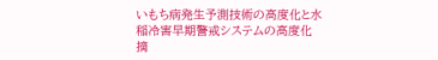いもち病発生予測技術の高度化と水稲冷害早期警戒システムの高度化
摘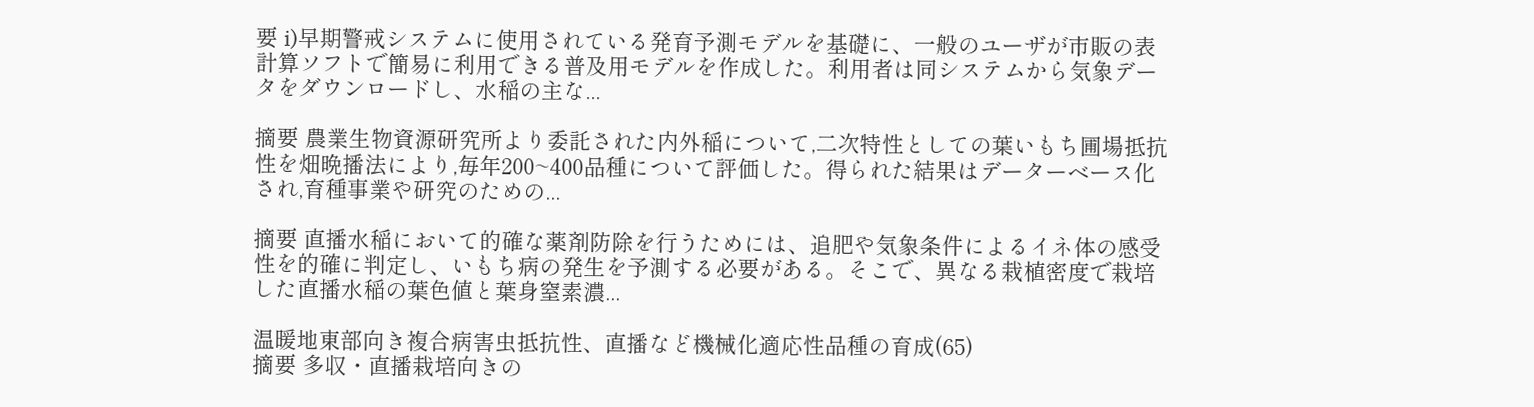要 i)早期警戒システムに使用されている発育予測モデルを基礎に、一般のユーザが市販の表計算ソフトで簡易に利用できる普及用モデルを作成した。利用者は同システムから気象データをダウンロードし、水稲の主な...

摘要 農業生物資源研究所より委託された内外稲について,二次特性としての葉いもち圃場抵抗性を畑晩播法により,毎年200~400品種について評価した。得られた結果はデーターベース化され,育種事業や研究のための...

摘要 直播水稲において的確な薬剤防除を行うためには、追肥や気象条件によるイネ体の感受性を的確に判定し、いもち病の発生を予測する必要がある。そこで、異なる栽植密度で栽培した直播水稲の葉色値と葉身窒素濃...

温暖地東部向き複合病害虫抵抗性、直播など機械化適応性品種の育成(65)
摘要 多収・直播栽培向きの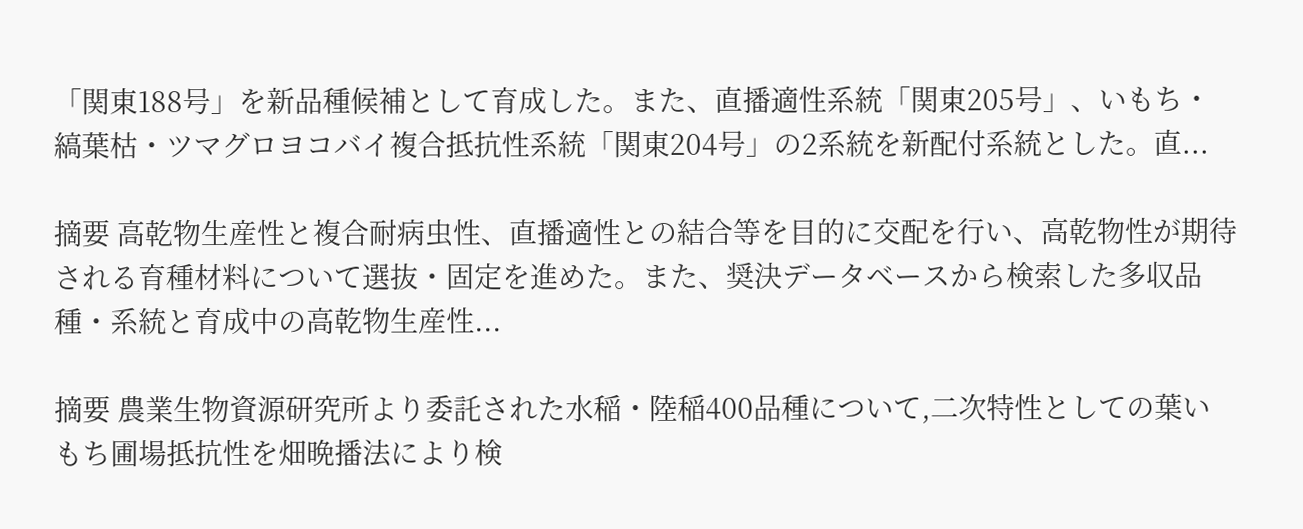「関東188号」を新品種候補として育成した。また、直播適性系統「関東205号」、いもち・縞葉枯・ツマグロヨコバイ複合抵抗性系統「関東204号」の2系統を新配付系統とした。直...

摘要 高乾物生産性と複合耐病虫性、直播適性との結合等を目的に交配を行い、高乾物性が期待される育種材料について選抜・固定を進めた。また、奨決データベースから検索した多収品種・系統と育成中の高乾物生産性...

摘要 農業生物資源研究所より委託された水稲・陸稲400品種について,二次特性としての葉いもち圃場抵抗性を畑晩播法により検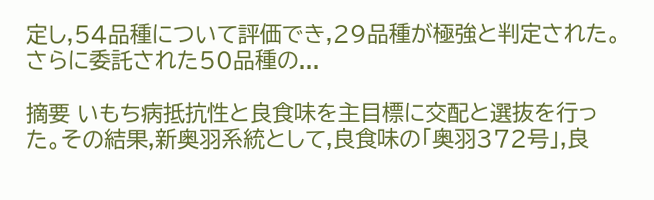定し,54品種について評価でき,29品種が極強と判定された。さらに委託された50品種の...

摘要 いもち病抵抗性と良食味を主目標に交配と選抜を行った。その結果,新奥羽系統として,良食味の「奥羽372号」,良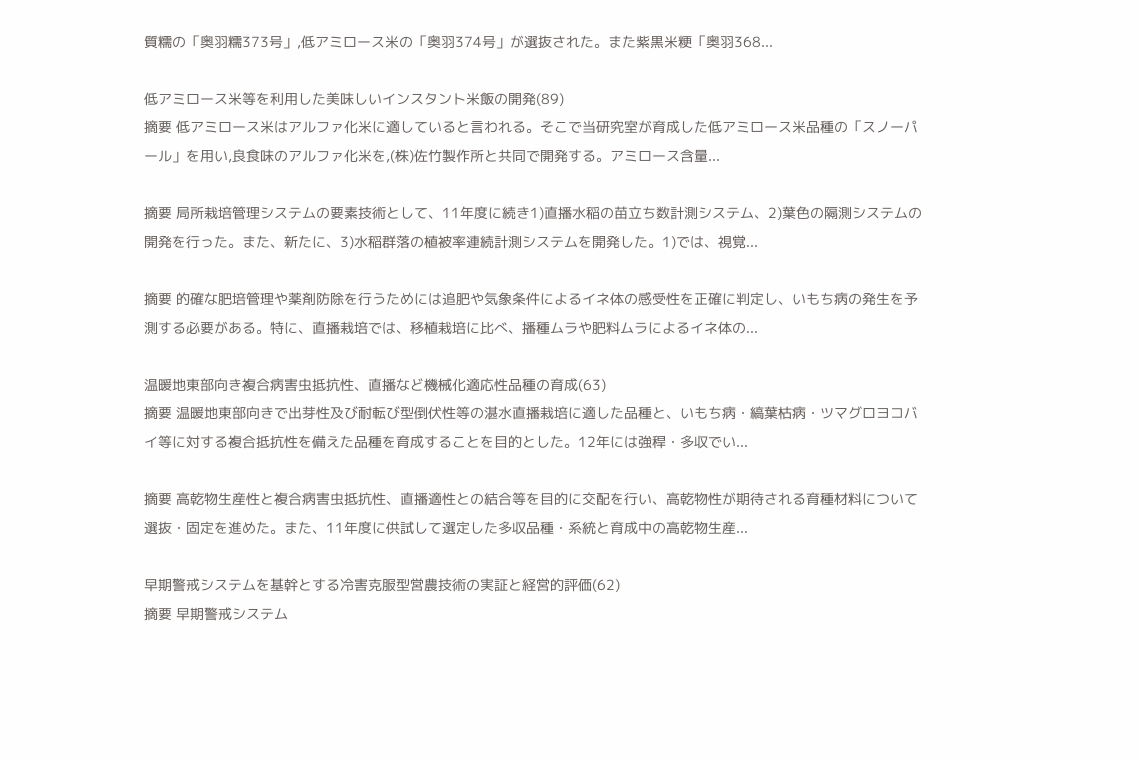質糯の「奥羽糯373号」,低アミロース米の「奥羽374号」が選抜された。また紫黒米粳「奥羽368...

低アミロース米等を利用した美味しいインスタント米飯の開発(89)
摘要 低アミロース米はアルファ化米に適していると言われる。そこで当研究室が育成した低アミロース米品種の「スノーパール」を用い,良食味のアルファ化米を,(株)佐竹製作所と共同で開発する。アミロース含量...

摘要 局所栽培管理システムの要素技術として、11年度に続き1)直播水稲の苗立ち数計測システム、2)葉色の隔測システムの開発を行った。また、新たに、3)水稲群落の植被率連続計測システムを開発した。1)では、視覚...

摘要 的確な肥培管理や薬剤防除を行うためには追肥や気象条件によるイネ体の感受性を正確に判定し、いもち病の発生を予測する必要がある。特に、直播栽培では、移植栽培に比べ、播種ムラや肥料ムラによるイネ体の...

温暖地東部向き複合病害虫抵抗性、直播など機械化適応性品種の育成(63)
摘要 温暖地東部向きで出芽性及び耐転び型倒伏性等の湛水直播栽培に適した品種と、いもち病・縞葉枯病・ツマグロヨコバイ等に対する複合抵抗性を備えた品種を育成することを目的とした。12年には強稈・多収でい...

摘要 高乾物生産性と複合病害虫抵抗性、直播適性との結合等を目的に交配を行い、高乾物性が期待される育種材料について選抜・固定を進めた。また、11年度に供試して選定した多収品種・系統と育成中の高乾物生産...

早期警戒システムを基幹とする冷害克服型営農技術の実証と経営的評価(62)
摘要 早期警戒システム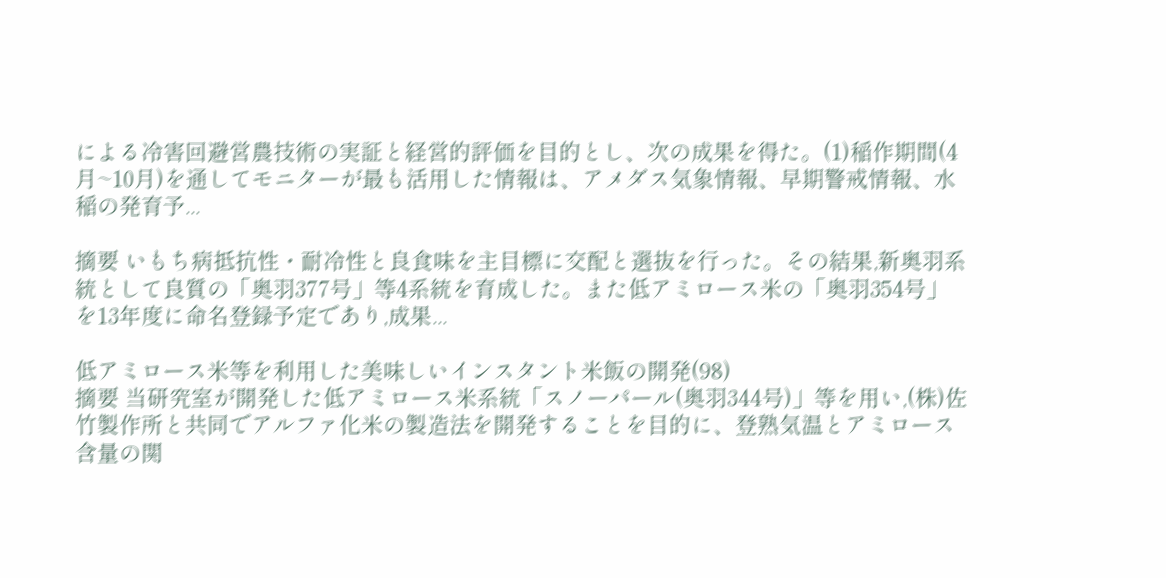による冷害回避営農技術の実証と経営的評価を目的とし、次の成果を得た。(1)稲作期間(4月~10月)を通してモニターが最も活用した情報は、アメダス気象情報、早期警戒情報、水稲の発育予...

摘要 いもち病抵抗性・耐冷性と良食味を主目標に交配と選抜を行った。その結果,新奥羽系統として良質の「奥羽377号」等4系統を育成した。また低アミロース米の「奥羽354号」を13年度に命名登録予定であり,成果...

低アミロース米等を利用した美味しいインスタント米飯の開発(98)
摘要 当研究室が開発した低アミロース米系統「スノーパール(奥羽344号)」等を用い,(株)佐竹製作所と共同でアルファ化米の製造法を開発することを目的に、登熟気温とアミロース含量の関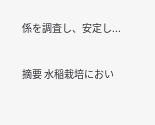係を調査し、安定し...

摘要 水稲栽培におい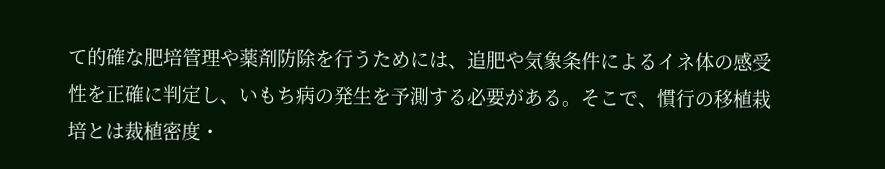て的確な肥培管理や薬剤防除を行うためには、追肥や気象条件によるイネ体の感受性を正確に判定し、いもち病の発生を予測する必要がある。そこで、慣行の移植栽培とは裁植密度・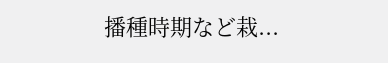播種時期など栽...